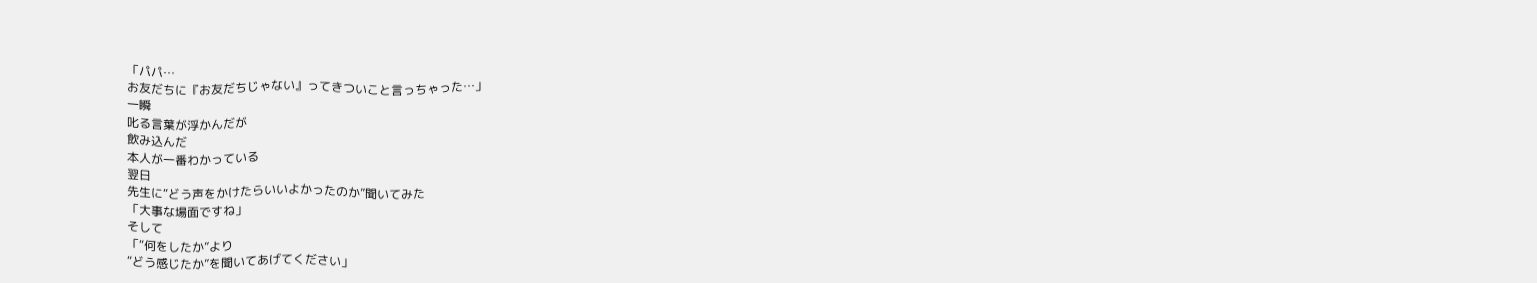「パパ…
お友だちに『お友だちじゃない』ってきついこと言っちゃった…」
一瞬
叱る言葉が浮かんだが
飲み込んだ
本人が一番わかっている
翌日
先生に“どう声をかけたらいいよかったのか”聞いてみた
「大事な場面ですね」
そして
「“何をしたか”より
“どう感じたか”を聞いてあげてください」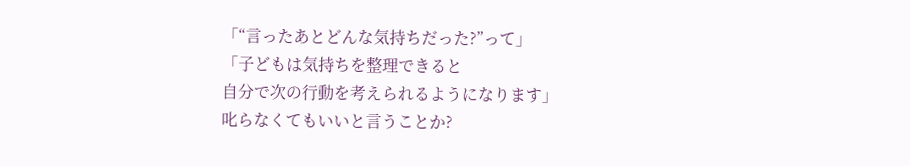「“言ったあとどんな気持ちだった?”って」
「子どもは気持ちを整理できると
自分で次の行動を考えられるようになります」
叱らなくてもいいと言うことか?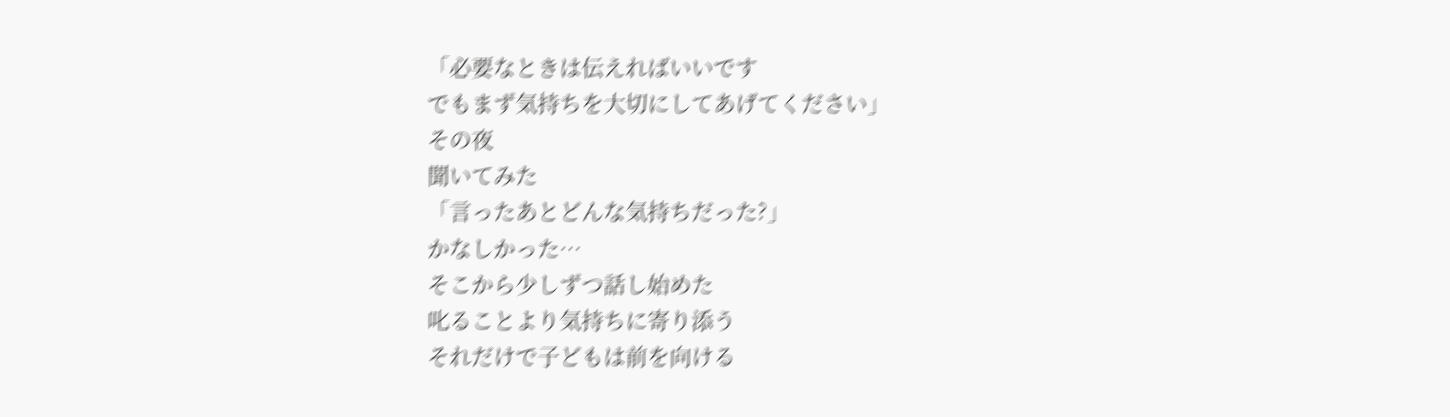「必要なときは伝えればいいです
でもまず気持ちを大切にしてあげてください」
その夜
聞いてみた
「言ったあとどんな気持ちだった?」
かなしかった…
そこから少しずつ話し始めた
叱ることより気持ちに寄り添う
それだけで子どもは前を向ける